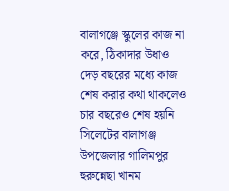বালাগঞ্জে স্কুলের কাজ না করে, ঠিকাদার উধাও
দেড় বছরের মধ্যে কাজ শেষ করার কথা থাকলেও চার বছরেও শেষ হয়নি সিলেটের বালাগঞ্জ উপজেলার গালিমপুর হুরুন্নেছা খানম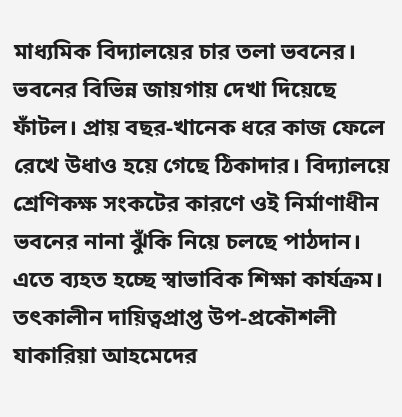মাধ্যমিক বিদ্যালয়ের চার তলা ভবনের। ভবনের বিভিন্ন জায়গায় দেখা দিয়েছে ফাঁটল। প্রায় বছর-খানেক ধরে কাজ ফেলে রেখে উধাও হয়ে গেছে ঠিকাদার। বিদ্যালয়ে শ্রেণিকক্ষ সংকটের কারণে ওই নির্মাণাধীন ভবনের নানা ঝুঁকি নিয়ে চলছে পাঠদান। এতে ব্যহত হচ্ছে স্বাভাবিক শিক্ষা কার্যক্রম।
তৎকালীন দায়িত্বপ্রাপ্ত উপ-প্রকৌশলী যাকারিয়া আহমেদের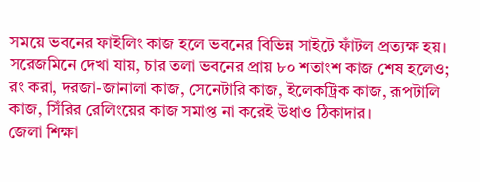সময়ে ভবনের ফাইলিং কাজ হলে ভবনের বিভিন্ন সাইটে ফাঁটল প্রত্যক্ষ হয়। সরেজমিনে দেখা যায়, চার তলা ভবনের প্রায় ৮০ শতাংশ কাজ শেষ হলেও; রং করা, দরজা-জানালা কাজ, সেনেটারি কাজ, ইলেকট্রিক কাজ, রূপটালি কাজ, সিঁরির রেলিংয়ের কাজ সমাপ্ত না করেই উধাও ঠিকাদার।
জেলা শিক্ষা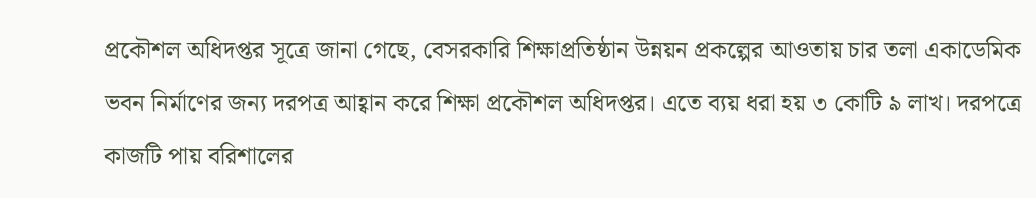প্রকৌশল অধিদপ্তর সূত্রে জানা গেছে, বেসরকারি শিক্ষাপ্রতিষ্ঠান উন্নয়ন প্রকল্পের আওতায় চার তলা একাডেমিক ভবন নির্মাণের জন্য দরপত্র আহ্বান করে শিক্ষা প্রকৌশল অধিদপ্তর। এতে ব্যয় ধরা হয় ৩ কোটি ৯ লাখ। দরপত্রে কাজটি পায় বরিশালের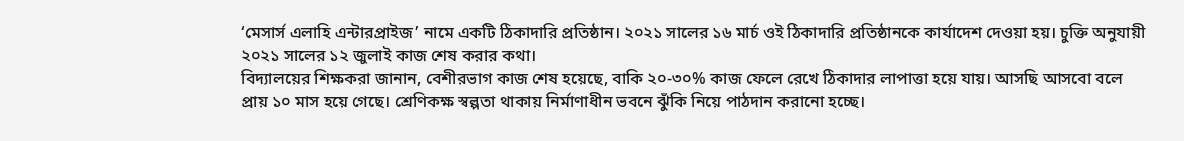‘মেসার্স এলাহি এন্টারপ্রাইজ’ নামে একটি ঠিকাদারি প্রতিষ্ঠান। ২০২১ সালের ১৬ মার্চ ওই ঠিকাদারি প্রতিষ্ঠানকে কার্যাদেশ দেওয়া হয়। চুক্তি অনুযায়ী ২০২১ সালের ১২ জুলাই কাজ শেষ করার কথা।
বিদ্যালয়ের শিক্ষকরা জানান, বেশীরভাগ কাজ শেষ হয়েছে, বাকি ২০-৩০% কাজ ফেলে রেখে ঠিকাদার লাপাত্তা হয়ে যায়। আসছি আসবো বলে প্রায় ১০ মাস হয়ে গেছে। শ্রেণিকক্ষ স্বল্পতা থাকায় নির্মাণাধীন ভবনে ঝুঁকি নিয়ে পাঠদান করানো হচ্ছে।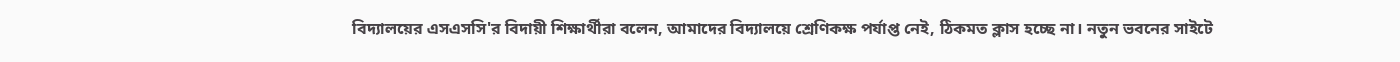বিদ্যালয়ের এসএসসি'র বিদায়ী শিক্ষার্থীরা বলেন, আমাদের বিদ্যালয়ে শ্রেণিকক্ষ পর্যাপ্ত নেই, ঠিকমত ক্লাস হচ্ছে না। নতুন ভবনের সাইটে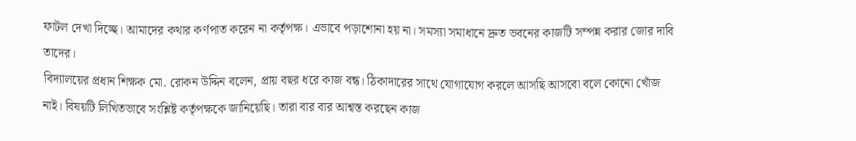ফাটল দেখা দিচ্ছে। আমাদের কথার কর্ণপাত করেন না কর্তৃপক্ষ। এভাবে পড়াশোনা হয় না। সমস্যা সমাধানে দ্রুত ভবনের কাজটি সম্পন্ন করার জোর দাবি তাদের।
বিদ্যালয়ের প্রধান শিক্ষক মো. রোকন উদ্দিন বলেন, প্রায় বছর ধরে কাজ বন্ধ। ঠিকাদারের সাথে যোগাযোগ করলে আসছি আসবো বলে কোনো খোঁজ নাই। বিষয়টি লিখিতভাবে সংশ্লিষ্ট কর্তৃপক্ষকে জানিয়েছি। তারা বার বার আশ্বস্ত করছেন কাজ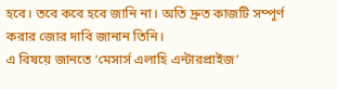হবে। তবে কবে হবে জানি না। অতি দ্রুত কাজটি সম্পূর্ণ করার জোর দাবি জানান তিনি।
এ বিষয়ে জানতে ‘মেসার্স এলাহি এন্টারপ্রাইজ’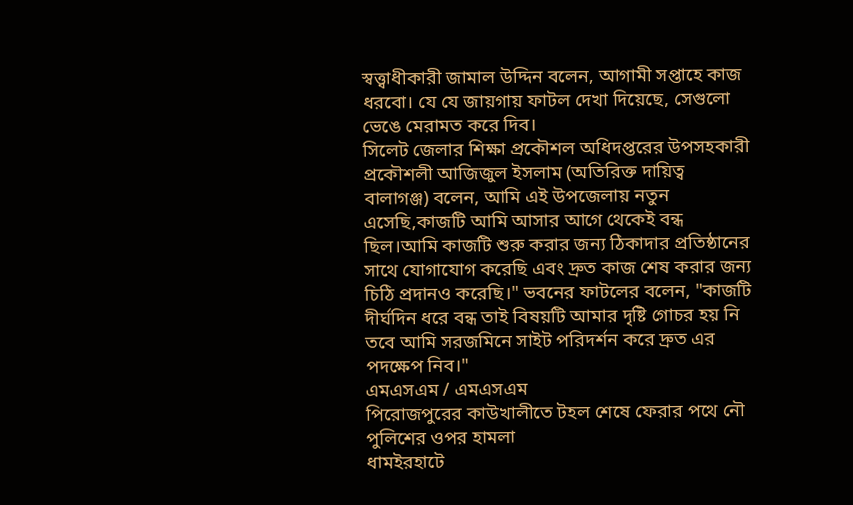স্বত্ত্বাধীকারী জামাল উদ্দিন বলেন, আগামী সপ্তাহে কাজ ধরবো। যে যে জায়গায় ফাটল দেখা দিয়েছে, সেগুলো ভেঙে মেরামত করে দিব।
সিলেট জেলার শিক্ষা প্রকৌশল অধিদপ্তরের উপসহকারী প্রকৌশলী আজিজুল ইসলাম (অতিরিক্ত দায়িত্ব বালাগঞ্জ) বলেন, আমি এই উপজেলায় নতুন এসেছি,কাজটি আমি আসার আগে থেকেই বন্ধ ছিল।আমি কাজটি শুরু করার জন্য ঠিকাদার প্রতিষ্ঠানের সাথে যোগাযোগ করেছি এবং দ্রুত কাজ শেষ করার জন্য চিঠি প্রদানও করেছি।" ভবনের ফাটলের বলেন, "কাজটি দীর্ঘদিন ধরে বন্ধ তাই বিষয়টি আমার দৃষ্টি গোচর হয় নি তবে আমি সরজমিনে সাইট পরিদর্শন করে দ্রুত এর পদক্ষেপ নিব।"
এমএসএম / এমএসএম
পিরোজপুরের কাউখালীতে টহল শেষে ফেরার পথে নৌ পুলিশের ওপর হামলা
ধামইরহাটে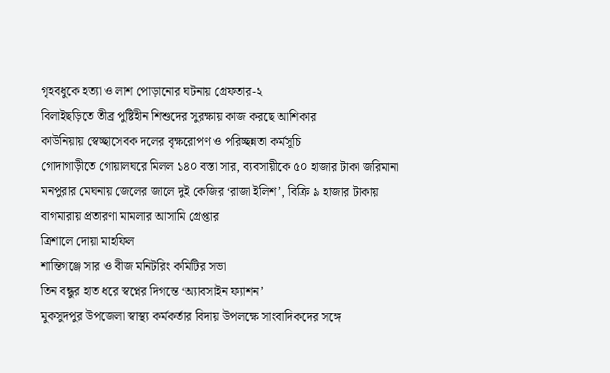গৃহবধুকে হত্যা ও লাশ পোড়ানোর ঘটনায় গ্রেফতার-২
বিলাইছড়িতে তীব্র পুষ্টিহীন শিশুদের সুরক্ষায় কাজ করছে আশিকার
কাউনিয়ায় স্বেচ্ছাসেবক দলের বৃক্ষরোপণ ও পরিচ্ছন্নতা কর্মসূচি
গোদাগাড়ীতে গোয়ালঘরে মিলল ১৪০ বস্তা সার, ব্যবসায়ীকে ৫০ হাজার টাকা জরিমানা
মনপুরার মেঘনায় জেলের জালে দুই কেজির ‘রাজা ইলিশ’, বিক্রি ৯ হাজার টাকায়
বাগমারায় প্রতারণা মামলার আসামি গ্রেপ্তার
ত্রিশালে দোয়া মাহফিল
শান্তিগঞ্জে সার ও বীজ মনিটরিং কমিটির সভা
তিন বন্ধুর হাত ধরে স্বপ্নের দিগন্তে ‘অ্যাবসাইন ফ্যাশন’
মুকসুদপুর উপজেলা স্বাস্থ্য কর্মকর্তার বিদায় উপলক্ষে সাংবাদিকদের সঙ্গে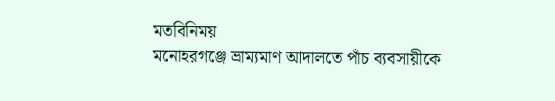মতবিনিময়
মনোহরগঞ্জে ভ্রাম্যমাণ আদালতে পাঁচ ব্যবসায়ীকে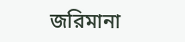জরিমানা